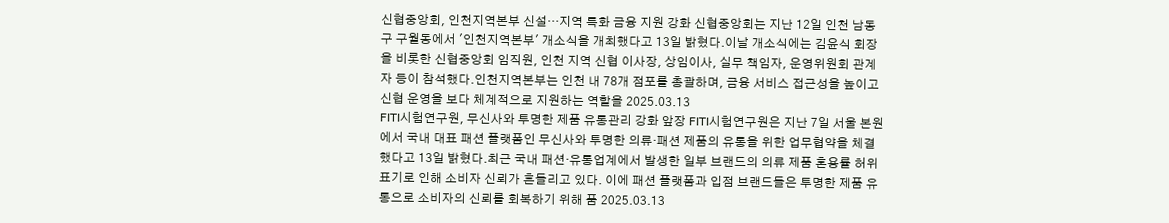신협중앙회, 인천지역본부 신설…지역 특화 금융 지원 강화 신협중앙회는 지난 12일 인천 남동구 구월동에서 '인천지역본부' 개소식을 개최했다고 13일 밝혔다.이날 개소식에는 김윤식 회장을 비롯한 신협중앙회 임직원, 인천 지역 신협 이사장, 상임이사, 실무 책임자, 운영위원회 관계자 등이 참석했다.인천지역본부는 인천 내 78개 점포를 총괄하며, 금융 서비스 접근성을 높이고 신협 운영을 보다 체계적으로 지원하는 역할을 2025.03.13
FITI시험연구원, 무신사와 투명한 제품 유통관리 강화 앞장 FITI시험연구원은 지난 7일 서울 본원에서 국내 대표 패션 플랫폼인 무신사와 투명한 의류·패션 제품의 유통을 위한 업무협약을 체결했다고 13일 밝혔다.최근 국내 패션·유통업계에서 발생한 일부 브랜드의 의류 제품 혼용률 허위 표기로 인해 소비자 신뢰가 흔들리고 있다. 이에 패션 플랫폼과 입점 브랜드들은 투명한 제품 유통으로 소비자의 신뢰를 회복하기 위해 품 2025.03.13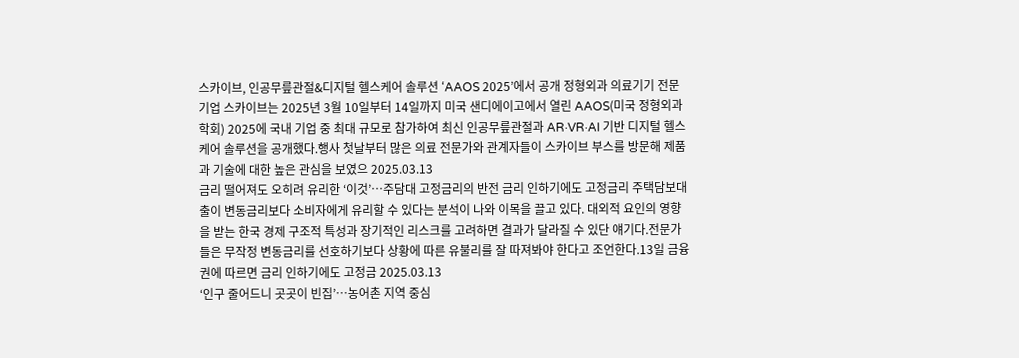스카이브, 인공무릎관절&디지털 헬스케어 솔루션 ‘AAOS 2025’에서 공개 정형외과 의료기기 전문 기업 스카이브는 2025년 3월 10일부터 14일까지 미국 샌디에이고에서 열린 AAOS(미국 정형외과학회) 2025에 국내 기업 중 최대 규모로 참가하여 최신 인공무릎관절과 AR·VR·AI 기반 디지털 헬스케어 솔루션을 공개했다.행사 첫날부터 많은 의료 전문가와 관계자들이 스카이브 부스를 방문해 제품과 기술에 대한 높은 관심을 보였으 2025.03.13
금리 떨어져도 오히려 유리한 ‘이것’…주담대 고정금리의 반전 금리 인하기에도 고정금리 주택담보대출이 변동금리보다 소비자에게 유리할 수 있다는 분석이 나와 이목을 끌고 있다. 대외적 요인의 영향을 받는 한국 경제 구조적 특성과 장기적인 리스크를 고려하면 결과가 달라질 수 있단 얘기다.전문가들은 무작정 변동금리를 선호하기보다 상황에 따른 유불리를 잘 따져봐야 한다고 조언한다.13일 금융권에 따르면 금리 인하기에도 고정금 2025.03.13
‘인구 줄어드니 곳곳이 빈집’…농어촌 지역 중심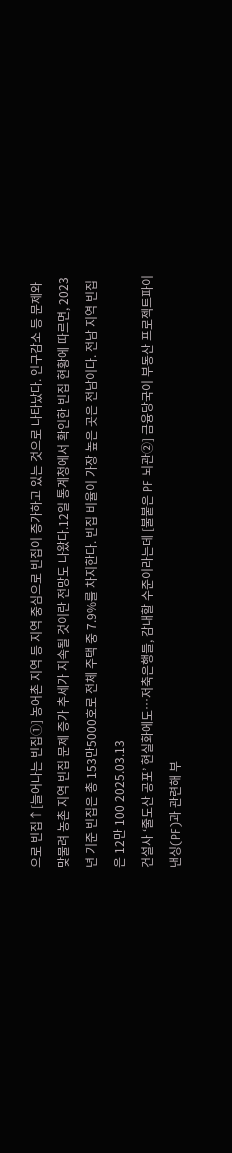으로 빈집↑[늘어나는 빈집①] 농어촌 지역 등 지역 중심으로 빈집이 증가하고 있는 것으로 나타났다. 인구감소 등 문제와 맞물려 농촌 지역 빈집 문제 증가 추세가 지속될 것이란 전망도 나왔다.12일 통계청에서 확인한 빈집 현황에 따르면, 2023년 기준 빈집은 총 153만5000호로 전체 주택 중 7.9%를 차지한다. 빈집 비율이 가장 높은 곳은 전남이다. 전남 지역 빈집은 12만 100 2025.03.13
건설사 ‘줄도산 공포’ 현실화에도…저축은행들, 감내할 수준이라는데 [불붙은 PF 뇌관②] 금융당국이 부동산 프로젝트파이낸싱(PF)과 관련해 부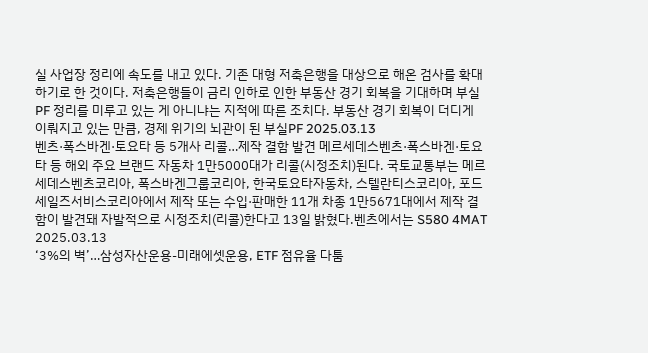실 사업장 정리에 속도를 내고 있다. 기존 대형 저축은행을 대상으로 해온 검사를 확대하기로 한 것이다. 저축은행들이 금리 인하로 인한 부동산 경기 회복을 기대하며 부실PF 정리를 미루고 있는 게 아니냐는 지적에 따른 조치다. 부동산 경기 회복이 더디게 이뤄지고 있는 만큼, 경제 위기의 뇌관이 된 부실PF 2025.03.13
벤츠·폭스바겐·토요타 등 5개사 리콜…제작 결함 발견 메르세데스벤츠·폭스바겐·토요타 등 해외 주요 브랜드 자동차 1만5000대가 리콜(시정조치)된다. 국토교통부는 메르세데스벤츠코리아, 폭스바겐그룹코리아, 한국토요타자동차, 스텔란티스코리아, 포드세일즈서비스코리아에서 제작 또는 수입·판매한 11개 차종 1만5671대에서 제작 결함이 발견돼 자발적으로 시정조치(리콜)한다고 13일 밝혔다.벤츠에서는 S580 4MAT 2025.03.13
‘3%의 벽’…삼성자산운용-미래에셋운용, ETF 점유율 다툼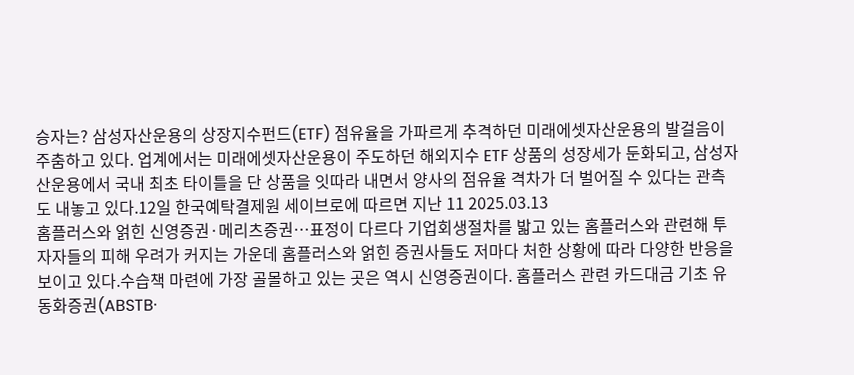승자는? 삼성자산운용의 상장지수펀드(ETF) 점유율을 가파르게 추격하던 미래에셋자산운용의 발걸음이 주춤하고 있다. 업계에서는 미래에셋자산운용이 주도하던 해외지수 ETF 상품의 성장세가 둔화되고, 삼성자산운용에서 국내 최초 타이틀을 단 상품을 잇따라 내면서 양사의 점유율 격차가 더 벌어질 수 있다는 관측도 내놓고 있다.12일 한국예탁결제원 세이브로에 따르면 지난 11 2025.03.13
홈플러스와 얽힌 신영증권·메리츠증권…표정이 다르다 기업회생절차를 밟고 있는 홈플러스와 관련해 투자자들의 피해 우려가 커지는 가운데 홈플러스와 얽힌 증권사들도 저마다 처한 상황에 따라 다양한 반응을 보이고 있다.수습책 마련에 가장 골몰하고 있는 곳은 역시 신영증권이다. 홈플러스 관련 카드대금 기초 유동화증권(ABSTB·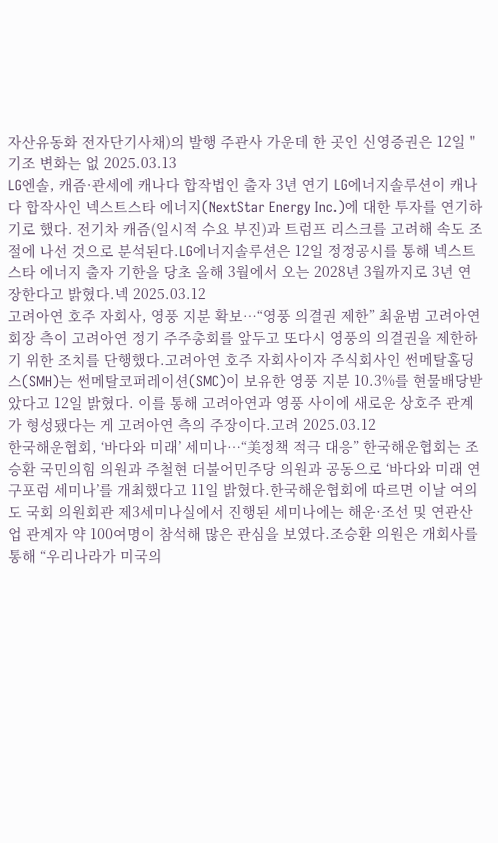자산유동화 전자단기사채)의 발행 주관사 가운데 한 곳인 신영증권은 12일 "기조 변화는 없 2025.03.13
LG엔솔, 캐즘·관세에 캐나다 합작법인 출자 3년 연기 LG에너지솔루션이 캐나다 합작사인 넥스트스타 에너지(NextStar Energy Inc.)에 대한 투자를 연기하기로 했다. 전기차 캐즘(일시적 수요 부진)과 트럼프 리스크를 고려해 속도 조절에 나선 것으로 분석된다.LG에너지솔루션은 12일 정정공시를 통해 넥스트스타 에너지 출자 기한을 당초 올해 3월에서 오는 2028년 3월까지로 3년 연장한다고 밝혔다.넥 2025.03.12
고려아연 호주 자회사, 영풍 지분 확보…“영풍 의결권 제한” 최윤범 고려아연 회장 측이 고려아연 정기 주주총회를 앞두고 또다시 영풍의 의결권을 제한하기 위한 조치를 단행했다.고려아연 호주 자회사이자 주식회사인 썬메탈홀딩스(SMH)는 썬메탈코퍼레이션(SMC)이 보유한 영풍 지분 10.3%를 현물배당받았다고 12일 밝혔다. 이를 통해 고려아연과 영풍 사이에 새로운 상호주 관계가 형성됐다는 게 고려아연 측의 주장이다.고려 2025.03.12
한국해운협회, ‘바다와 미래’ 세미나…“美정책 적극 대응” 한국해운협회는 조승환 국민의힘 의원과 주철현 더불어민주당 의원과 공동으로 ‘바다와 미래 연구포럼 세미나’를 개최했다고 11일 밝혔다.한국해운협회에 따르면 이날 여의도 국회 의원회관 제3세미나실에서 진행된 세미나에는 해운·조선 및 연관산업 관계자 약 100여명이 참석해 많은 관심을 보였다.조승환 의원은 개회사를 통해 “우리나라가 미국의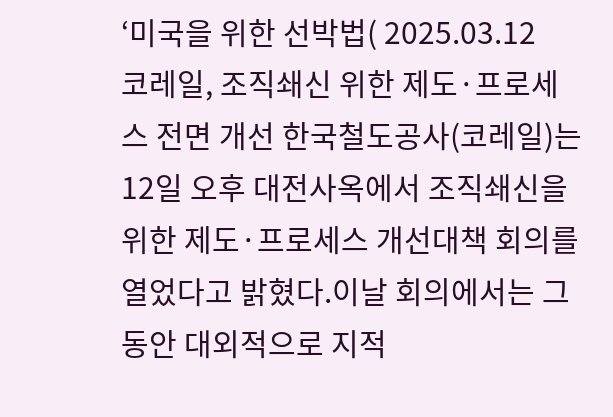‘미국을 위한 선박법( 2025.03.12
코레일, 조직쇄신 위한 제도·프로세스 전면 개선 한국철도공사(코레일)는 12일 오후 대전사옥에서 조직쇄신을 위한 제도·프로세스 개선대책 회의를 열었다고 밝혔다.이날 회의에서는 그동안 대외적으로 지적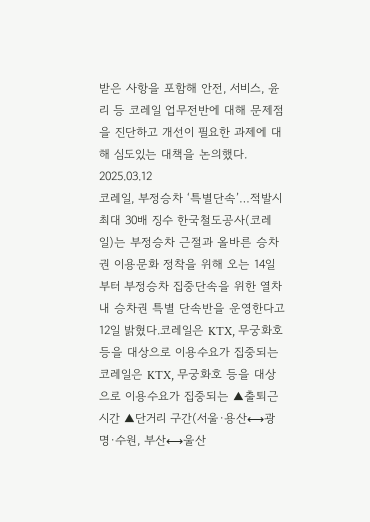받은 사항을 포함해 안전, 서비스, 윤리 등 코레일 업무전반에 대해 문제점을 진단하고 개선이 필요한 과제에 대해 심도있는 대책을 논의했다. 2025.03.12
코레일, 부정승차 ‘특별단속’…적발시 최대 30배 징수 한국철도공사(코레일)는 부정승차 근절과 올바른 승차권 이용문화 정착을 위해 오는 14일부터 부정승차 집중단속을 위한 열차 내 승차권 특별 단속반을 운영한다고 12일 밝혔다.코레일은 KTX, 무궁화호 등을 대상으로 이용수요가 집중되는 코레일은 KTX, 무궁화호 등을 대상으로 이용수요가 집중되는 ▲출퇴근시간 ▲단거리 구간(서울·용산⟷광명·수원, 부산⟷울산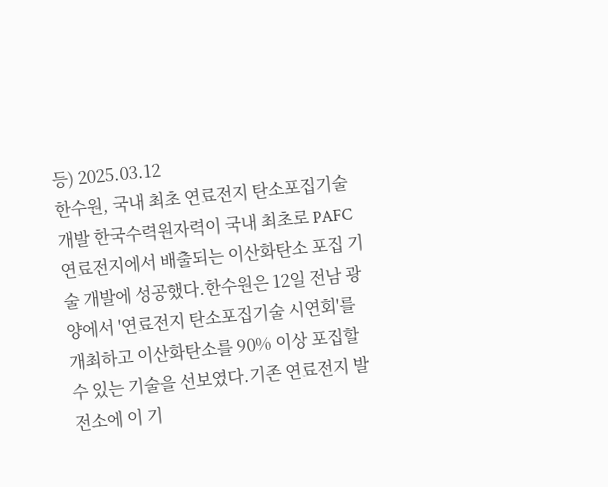등) 2025.03.12
한수원, 국내 최초 연료전지 탄소포집기술 개발 한국수력원자력이 국내 최초로 PAFC 연료전지에서 배출되는 이산화탄소 포집 기술 개발에 성공했다.한수원은 12일 전남 광양에서 '연료전지 탄소포집기술 시연회'를 개최하고 이산화탄소를 90% 이상 포집할 수 있는 기술을 선보였다.기존 연료전지 발전소에 이 기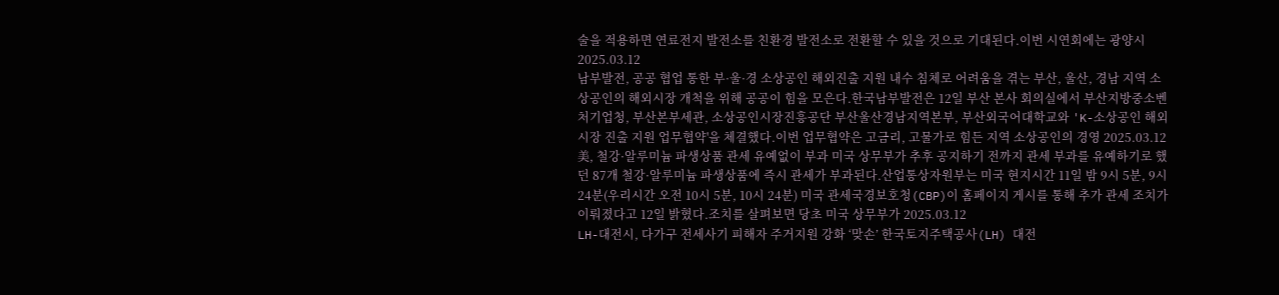술을 적용하면 연료전지 발전소를 친환경 발전소로 전환할 수 있을 것으로 기대된다.이번 시연회에는 광양시 2025.03.12
남부발전, 공공 협업 통한 부·울·경 소상공인 해외진출 지원 내수 침체로 어려움을 겪는 부산, 울산, 경남 지역 소상공인의 해외시장 개척을 위해 공공이 힘을 모은다.한국남부발전은 12일 부산 본사 회의실에서 부산지방중소벤처기업청, 부산본부세관, 소상공인시장진흥공단 부산울산경남지역본부, 부산외국어대학교와 'K-소상공인 해외시장 진출 지원 업무협약'을 체결했다.이번 업무협약은 고금리, 고물가로 힘든 지역 소상공인의 경영 2025.03.12
美, 철강·알루미늄 파생상품 관세 유예없이 부과 미국 상무부가 추후 공지하기 전까지 관세 부과를 유예하기로 했던 87개 철강·알루미늄 파생상품에 즉시 관세가 부과된다.산업통상자원부는 미국 현지시간 11일 밤 9시 5분, 9시 24분(우리시간 오전 10시 5분, 10시 24분) 미국 관세국경보호청(CBP)이 홈페이지 게시를 통해 추가 관세 조치가 이뤄졌다고 12일 밝혔다.조치를 살펴보면 당초 미국 상무부가 2025.03.12
LH-대전시, 다가구 전세사기 피해자 주거지원 강화 ‘맞손’ 한국토지주택공사(LH) 대전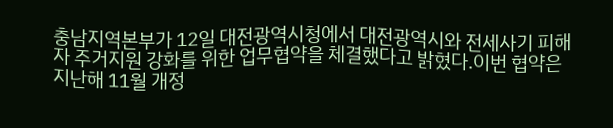충남지역본부가 12일 대전광역시청에서 대전광역시와 전세사기 피해자 주거지원 강화를 위한 업무협약을 체결했다고 밝혔다.이번 협약은 지난해 11월 개정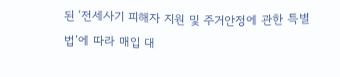된 ‘전세사기 피해자 지원 및 주거안정에 관한 특별법’에 따라 매입 대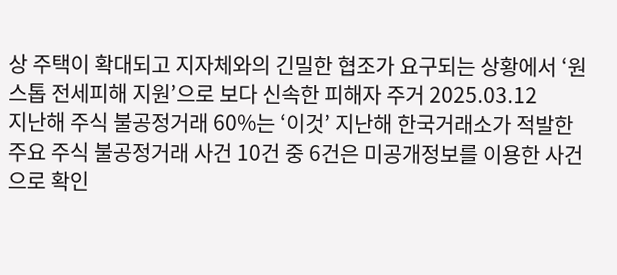상 주택이 확대되고 지자체와의 긴밀한 협조가 요구되는 상황에서 ‘원스톱 전세피해 지원’으로 보다 신속한 피해자 주거 2025.03.12
지난해 주식 불공정거래 60%는 ‘이것’ 지난해 한국거래소가 적발한 주요 주식 불공정거래 사건 10건 중 6건은 미공개정보를 이용한 사건으로 확인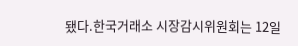됐다.한국거래소 시장감시위원회는 12일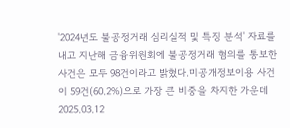'2024년도 불공정거래 심리실적 및 특징 분석' 자료를 내고 지난해 금융위원회에 불공정거래 혐의를 통보한 사건은 모두 98건이라고 밝혔다.미공개정보이용 사건이 59건(60.2%)으로 가장 큰 비중을 차지한 가운데 2025.03.12